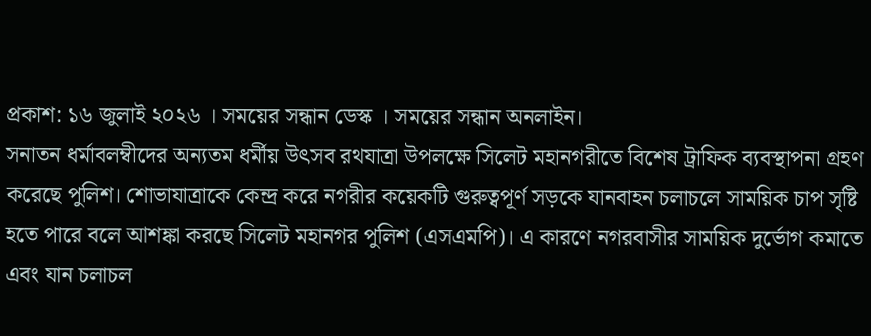প্রকাশ: ১৬ জুলাই ২০২৬ । সময়ের সন্ধান ডেস্ক । সময়ের সন্ধান অনলাইন।
সনাতন ধর্মাবলম্বীদের অন্যতম ধর্মীয় উৎসব রথযাত্রা উপলক্ষে সিলেট মহানগরীতে বিশেষ ট্রাফিক ব্যবস্থাপনা গ্রহণ করেছে পুলিশ। শোভাযাত্রাকে কেন্দ্র করে নগরীর কয়েকটি গুরুত্বপূর্ণ সড়কে যানবাহন চলাচলে সাময়িক চাপ সৃষ্টি হতে পারে বলে আশঙ্কা করছে সিলেট মহানগর পুলিশ (এসএমপি)। এ কারণে নগরবাসীর সাময়িক দুর্ভোগ কমাতে এবং যান চলাচল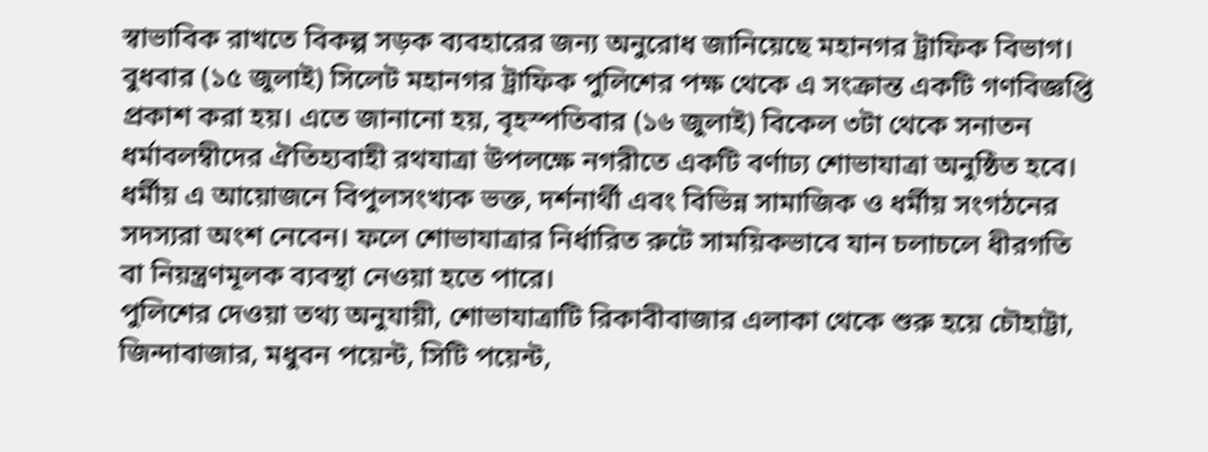স্বাভাবিক রাখতে বিকল্প সড়ক ব্যবহারের জন্য অনুরোধ জানিয়েছে মহানগর ট্রাফিক বিভাগ।
বুধবার (১৫ জুলাই) সিলেট মহানগর ট্রাফিক পুলিশের পক্ষ থেকে এ সংক্রান্ত একটি গণবিজ্ঞপ্তি প্রকাশ করা হয়। এতে জানানো হয়, বৃহস্পতিবার (১৬ জুলাই) বিকেল ৩টা থেকে সনাতন ধর্মাবলম্বীদের ঐতিহ্যবাহী রথযাত্রা উপলক্ষে নগরীতে একটি বর্ণাঢ্য শোভাযাত্রা অনুষ্ঠিত হবে। ধর্মীয় এ আয়োজনে বিপুলসংখ্যক ভক্ত, দর্শনার্থী এবং বিভিন্ন সামাজিক ও ধর্মীয় সংগঠনের সদস্যরা অংশ নেবেন। ফলে শোভাযাত্রার নির্ধারিত রুটে সাময়িকভাবে যান চলাচলে ধীরগতি বা নিয়ন্ত্রণমূলক ব্যবস্থা নেওয়া হতে পারে।
পুলিশের দেওয়া তথ্য অনুযায়ী, শোভাযাত্রাটি রিকাবীবাজার এলাকা থেকে শুরু হয়ে চৌহাট্টা, জিন্দাবাজার, মধুবন পয়েন্ট, সিটি পয়েন্ট,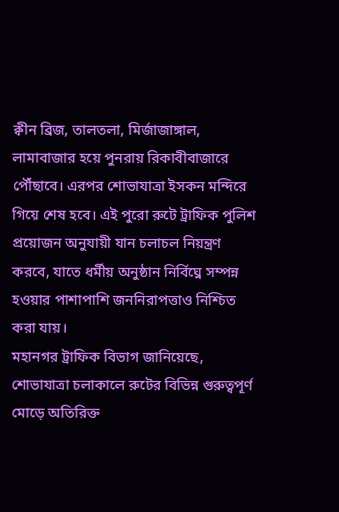ক্বীন ব্রিজ, তালতলা, মির্জাজাঙ্গাল, লামাবাজার হয়ে পুনরায় রিকাবীবাজারে পৌঁছাবে। এরপর শোভাযাত্রা ইসকন মন্দিরে গিয়ে শেষ হবে। এই পুরো রুটে ট্রাফিক পুলিশ প্রয়োজন অনুযায়ী যান চলাচল নিয়ন্ত্রণ করবে, যাতে ধর্মীয় অনুষ্ঠান নির্বিঘ্নে সম্পন্ন হওয়ার পাশাপাশি জননিরাপত্তাও নিশ্চিত করা যায়।
মহানগর ট্রাফিক বিভাগ জানিয়েছে, শোভাযাত্রা চলাকালে রুটের বিভিন্ন গুরুত্বপূর্ণ মোড়ে অতিরিক্ত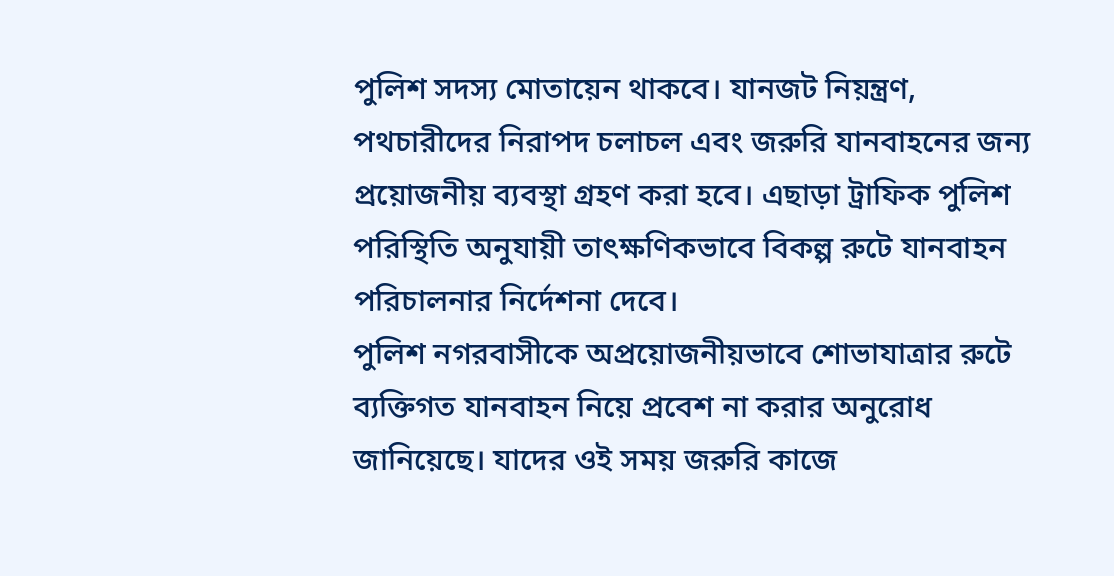পুলিশ সদস্য মোতায়েন থাকবে। যানজট নিয়ন্ত্রণ, পথচারীদের নিরাপদ চলাচল এবং জরুরি যানবাহনের জন্য প্রয়োজনীয় ব্যবস্থা গ্রহণ করা হবে। এছাড়া ট্রাফিক পুলিশ পরিস্থিতি অনুযায়ী তাৎক্ষণিকভাবে বিকল্প রুটে যানবাহন পরিচালনার নির্দেশনা দেবে।
পুলিশ নগরবাসীকে অপ্রয়োজনীয়ভাবে শোভাযাত্রার রুটে ব্যক্তিগত যানবাহন নিয়ে প্রবেশ না করার অনুরোধ জানিয়েছে। যাদের ওই সময় জরুরি কাজে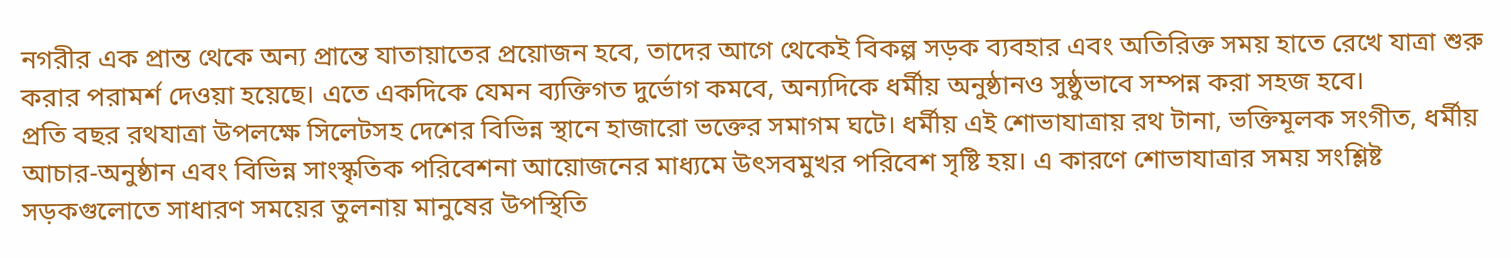নগরীর এক প্রান্ত থেকে অন্য প্রান্তে যাতায়াতের প্রয়োজন হবে, তাদের আগে থেকেই বিকল্প সড়ক ব্যবহার এবং অতিরিক্ত সময় হাতে রেখে যাত্রা শুরু করার পরামর্শ দেওয়া হয়েছে। এতে একদিকে যেমন ব্যক্তিগত দুর্ভোগ কমবে, অন্যদিকে ধর্মীয় অনুষ্ঠানও সুষ্ঠুভাবে সম্পন্ন করা সহজ হবে।
প্রতি বছর রথযাত্রা উপলক্ষে সিলেটসহ দেশের বিভিন্ন স্থানে হাজারো ভক্তের সমাগম ঘটে। ধর্মীয় এই শোভাযাত্রায় রথ টানা, ভক্তিমূলক সংগীত, ধর্মীয় আচার-অনুষ্ঠান এবং বিভিন্ন সাংস্কৃতিক পরিবেশনা আয়োজনের মাধ্যমে উৎসবমুখর পরিবেশ সৃষ্টি হয়। এ কারণে শোভাযাত্রার সময় সংশ্লিষ্ট সড়কগুলোতে সাধারণ সময়ের তুলনায় মানুষের উপস্থিতি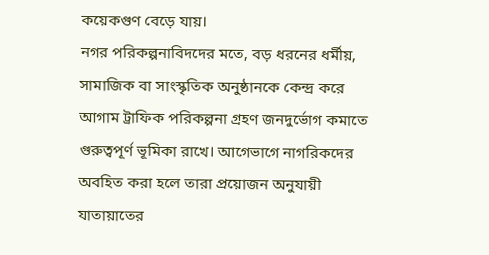কয়েকগুণ বেড়ে যায়।
নগর পরিকল্পনাবিদদের মতে, বড় ধরনের ধর্মীয়, সামাজিক বা সাংস্কৃতিক অনুষ্ঠানকে কেন্দ্র করে আগাম ট্রাফিক পরিকল্পনা গ্রহণ জনদুর্ভোগ কমাতে গুরুত্বপূর্ণ ভূমিকা রাখে। আগেভাগে নাগরিকদের অবহিত করা হলে তারা প্রয়োজন অনুযায়ী যাতায়াতের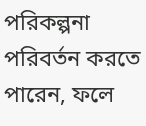পরিকল্পনা পরিবর্তন করতে পারেন, ফলে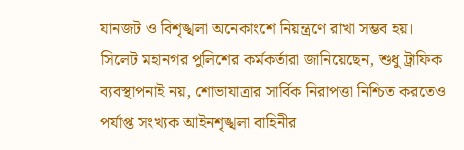যানজট ও বিশৃঙ্খলা অনেকাংশে নিয়ন্ত্রণে রাখা সম্ভব হয়।
সিলেট মহানগর পুলিশের কর্মকর্তারা জানিয়েছেন, শুধু ট্রাফিক ব্যবস্থাপনাই নয়, শোভাযাত্রার সার্বিক নিরাপত্তা নিশ্চিত করতেও পর্যাপ্ত সংখ্যক আইনশৃঙ্খলা বাহিনীর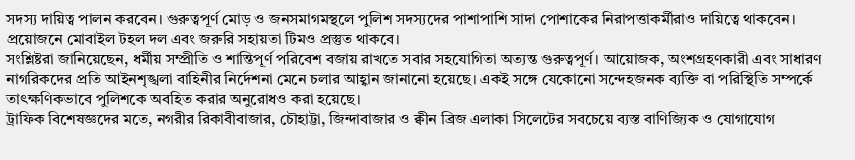সদস্য দায়িত্ব পালন করবেন। গুরুত্বপূর্ণ মোড় ও জনসমাগমস্থলে পুলিশ সদস্যদের পাশাপাশি সাদা পোশাকের নিরাপত্তাকর্মীরাও দায়িত্বে থাকবেন। প্রয়োজনে মোবাইল টহল দল এবং জরুরি সহায়তা টিমও প্রস্তুত থাকবে।
সংশ্লিষ্টরা জানিয়েছেন, ধর্মীয় সম্প্রীতি ও শান্তিপূর্ণ পরিবেশ বজায় রাখতে সবার সহযোগিতা অত্যন্ত গুরুত্বপূর্ণ। আয়োজক, অংশগ্রহণকারী এবং সাধারণ নাগরিকদের প্রতি আইনশৃঙ্খলা বাহিনীর নির্দেশনা মেনে চলার আহ্বান জানানো হয়েছে। একই সঙ্গে যেকোনো সন্দেহজনক ব্যক্তি বা পরিস্থিতি সম্পর্কে তাৎক্ষণিকভাবে পুলিশকে অবহিত করার অনুরোধও করা হয়েছে।
ট্রাফিক বিশেষজ্ঞদের মতে, নগরীর রিকাবীবাজার, চৌহাট্টা, জিন্দাবাজার ও ক্বীন ব্রিজ এলাকা সিলেটের সবচেয়ে ব্যস্ত বাণিজ্যিক ও যোগাযোগ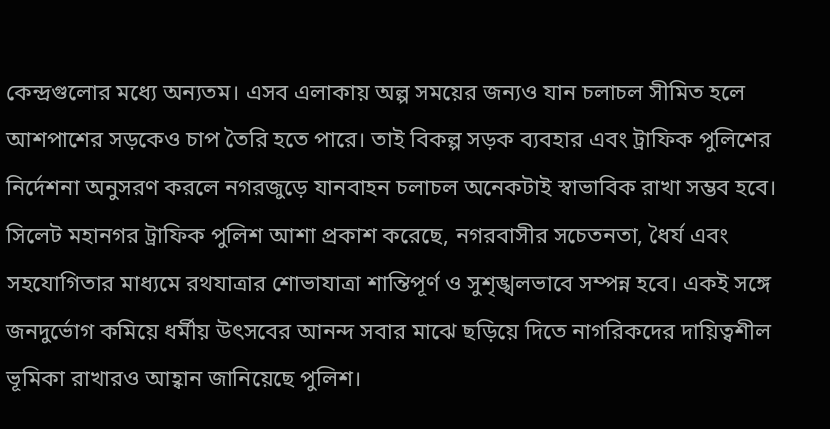কেন্দ্রগুলোর মধ্যে অন্যতম। এসব এলাকায় অল্প সময়ের জন্যও যান চলাচল সীমিত হলে আশপাশের সড়কেও চাপ তৈরি হতে পারে। তাই বিকল্প সড়ক ব্যবহার এবং ট্রাফিক পুলিশের নির্দেশনা অনুসরণ করলে নগরজুড়ে যানবাহন চলাচল অনেকটাই স্বাভাবিক রাখা সম্ভব হবে।
সিলেট মহানগর ট্রাফিক পুলিশ আশা প্রকাশ করেছে, নগরবাসীর সচেতনতা, ধৈর্য এবং সহযোগিতার মাধ্যমে রথযাত্রার শোভাযাত্রা শান্তিপূর্ণ ও সুশৃঙ্খলভাবে সম্পন্ন হবে। একই সঙ্গে জনদুর্ভোগ কমিয়ে ধর্মীয় উৎসবের আনন্দ সবার মাঝে ছড়িয়ে দিতে নাগরিকদের দায়িত্বশীল ভূমিকা রাখারও আহ্বান জানিয়েছে পুলিশ।